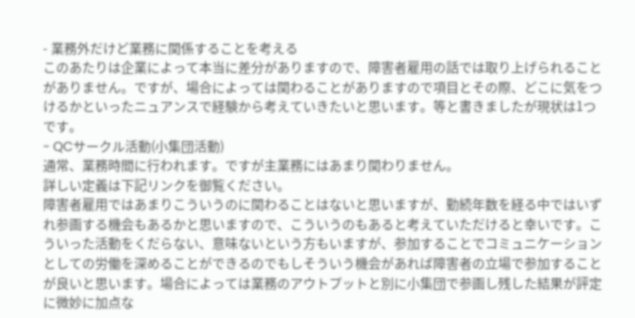- 業務外だけど業務に関係することを考える
このあたりは企業によって本当に差分がありますので、障害者雇用の話では取り上げられることがありません。ですが、場合によっては関わることがありますので項目とその際、どこに気をつけるかといったニュアンスで経験から考えていきたいと思います。等と書きましたが現状は1つです。
- QCサークル活動(小集団活動)
通常、業務時間に行われます。ですが主業務にはあまり関わりません。
詳しい定義は下記リンクを御覧ください。
障害者雇用ではあまりこういうのに関わることはないと思いますが、勤続年数を経る中ではいずれ参画する機会もあるかと思いますので、こういうのもあると考えていただけると幸いです。こういった活動をくだらない、意味ないという方もいますが、参加することでコミュニケーションとしての労働を深めることができるのでもしそういう機会があれば障害者の立場で参加することが良いと思います。場合によっては業務のアウトプットと別に小集団で参画し残した結果が評定に微妙に加点な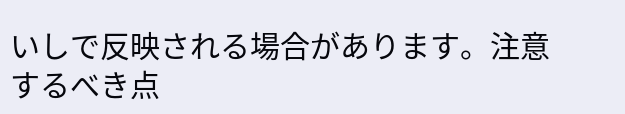いしで反映される場合があります。注意するべき点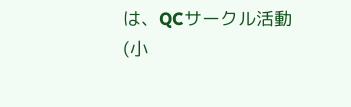は、QCサークル活動(小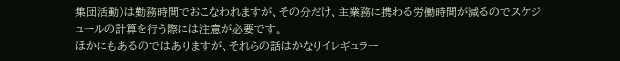集団活動)は勤務時間でおこなわれますが、その分だけ、主業務に携わる労働時間が減るのでスケジュールの計算を行う際には注意が必要です。
ほかにもあるのではありますが、それらの話はかなりイレギュラー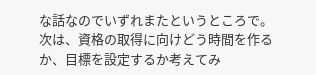な話なのでいずれまたというところで。
次は、資格の取得に向けどう時間を作るか、目標を設定するか考えてみ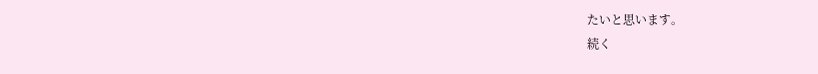たいと思います。
続く